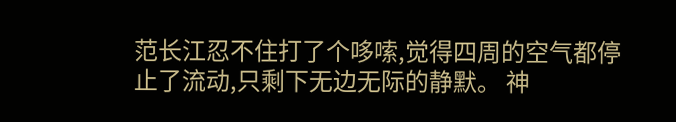范长江忍不住打了个哆嗦,觉得四周的空气都停止了流动,只剩下无边无际的静默。 神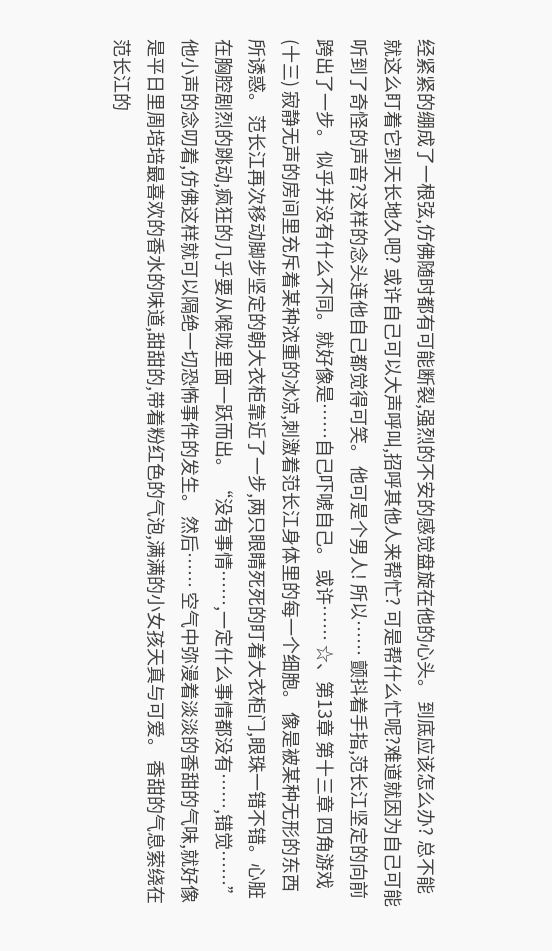经紧紧的绷成了一根弦,仿佛随时都有可能断裂,强烈的不安的感觉盘旋在他的心头。 到底应该怎么办? 总不能就这么盯着它到天长地久吧? 或许自己可以大声呼叫,招呼其他人来帮忙? 可是帮什么忙呢?难道就因为自己可能听到了奇怪的声音?这样的念头连他自己都觉得可笑。 他可是个男人! 所以…… 颤抖着手指,范长江坚定的向前跨出了一步。 似乎并没有什么不同。就好像是……自己吓唬自己。 或许…… ☆、第13章 第十三章 四角游戏(十三) 寂静无声的房间里充斥着某种浓重的冰凉,刺激着范长江身体里的每一个细胞。 像是被某种无形的东西所诱惑。 范长江再次移动脚步坚定的朝大衣柜靠近了一步,两只眼睛死死的盯着大衣柜门,眼珠一错不错。心脏在胸腔剧烈的跳动,疯狂的几乎要从喉咙里面一跃而出。 “没有事情……,一定什么事情都没有……,错觉……”他小声的念叨着,仿佛这样就可以隔绝一切恐怖事件的发生。 然后…… 空气中弥漫着淡淡的香甜的气味,就好像是平日里周培培最喜欢的香水的味道,甜甜的,带着粉红色的气泡,满满的小女孩天真与可爱。 香甜的气息萦绕在范长江的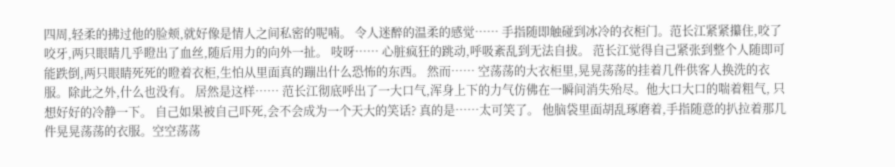四周,轻柔的拂过他的脸颊,就好像是情人之间私密的呢喃。 令人迷醉的温柔的感觉…… 手指随即触碰到冰冷的衣柜门。范长江紧紧攥住,咬了咬牙,两只眼睛几乎瞪出了血丝,随后用力的向外一扯。 吱呀…… 心脏疯狂的跳动,呼吸紊乱到无法自拔。 范长江觉得自己紧张到整个人随即可能跌倒,两只眼睛死死的瞪着衣柜,生怕从里面真的蹦出什么恐怖的东西。 然而…… 空荡荡的大衣柜里,晃晃荡荡的挂着几件供客人换洗的衣服。除此之外,什么也没有。 居然是这样…… 范长江彻底呼出了一大口气,浑身上下的力气仿佛在一瞬间消失殆尽。他大口大口的喘着粗气, 只想好好的冷静一下。 自己如果被自己吓死,会不会成为一个天大的笑话? 真的是……太可笑了。 他脑袋里面胡乱琢磨着,手指随意的扒拉着那几件晃晃荡荡的衣服。空空荡荡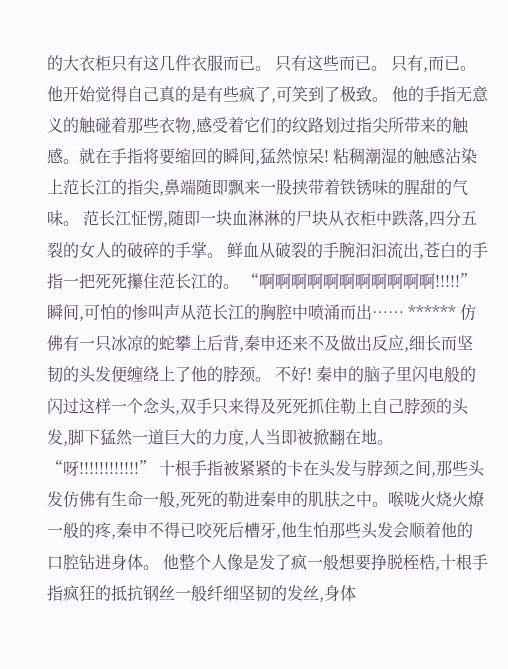的大衣柜只有这几件衣服而已。 只有这些而已。 只有,而已。 他开始觉得自己真的是有些疯了,可笑到了极致。 他的手指无意义的触碰着那些衣物,感受着它们的纹路划过指尖所带来的触感。就在手指将要缩回的瞬间,猛然惊呆! 粘稠潮湿的触感沾染上范长江的指尖,鼻端随即飘来一股挟带着铁锈味的腥甜的气味。 范长江怔愣,随即一块血淋淋的尸块从衣柜中跌落,四分五裂的女人的破碎的手掌。 鲜血从破裂的手腕汩汩流出,苍白的手指一把死死攥住范长江的。 “啊啊啊啊啊啊啊啊啊啊啊!!!!!” 瞬间,可怕的惨叫声从范长江的胸腔中喷涌而出…… ****** 仿佛有一只冰凉的蛇攀上后背,秦申还来不及做出反应,细长而坚韧的头发便缠绕上了他的脖颈。 不好! 秦申的脑子里闪电般的闪过这样一个念头,双手只来得及死死抓住勒上自己脖颈的头发,脚下猛然一道巨大的力度,人当即被掀翻在地。 “呀!!!!!!!!!!!!” 十根手指被紧紧的卡在头发与脖颈之间,那些头发仿佛有生命一般,死死的勒进秦申的肌肤之中。喉咙火烧火燎一般的疼,秦申不得已咬死后槽牙,他生怕那些头发会顺着他的口腔钻进身体。 他整个人像是发了疯一般想要挣脱桎梏,十根手指疯狂的抵抗钢丝一般纤细坚韧的发丝,身体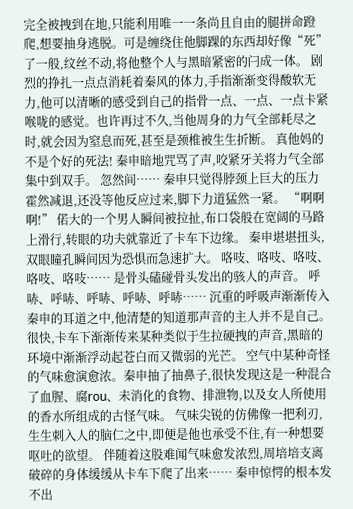完全被拽到在地,只能利用唯一一条尚且自由的腿拼命蹬爬,想要抽身逃脱。可是缠绕住他脚踝的东西却好像“死”了一般,纹丝不动,将他整个人与黑暗紧密的闩成一体。 剧烈的挣扎一点点消耗着秦风的体力,手指渐渐变得酸软无力,他可以清晰的感受到自己的指骨一点、一点、一点卡紧喉咙的感觉。也许再过不久,当他周身的力气全部耗尽之时,就会因为窒息而死,甚至是颈椎被生生折断。 真他妈的不是个好的死法! 秦申暗地咒骂了声,咬紧牙关将力气全部集中到双手。 忽然间…… 秦申只觉得脖颈上巨大的压力霍然减退,还没等他反应过来,脚下力道猛然一紧。 “啊啊啊!” 偌大的一个男人瞬间被拉扯,布口袋般在宽阔的马路上滑行,转眼的功夫就靠近了卡车下边缘。 秦申堪堪扭头,双眼瞳孔瞬间因为恐惧而急速扩大。 咯吱、咯吱、咯吱、咯吱、咯吱…… 是骨头磕碰骨头发出的骇人的声音。 呼哧、呼哧、呼哧、呼哧、呼哧…… 沉重的呼吸声渐渐传入秦申的耳道之中,他清楚的知道那声音的主人并不是自己。 很快,卡车下渐渐传来某种类似于生拉硬拽的声音,黑暗的环境中渐渐浮动起苍白而又微弱的光芒。 空气中某种奇怪的气味愈演愈浓。秦申抽了抽鼻子,很快发现这是一种混合了血腥、腐rou、未消化的食物、排泄物,以及女人所使用的香水所组成的古怪气味。 气味尖锐的仿佛像一把利刃,生生刺入人的脑仁之中,即便是他也承受不住,有一种想要呕吐的欲望。 伴随着这股难闻气味愈发浓烈,周培培支离破碎的身体缓缓从卡车下爬了出来…… 秦申惊愕的根本发不出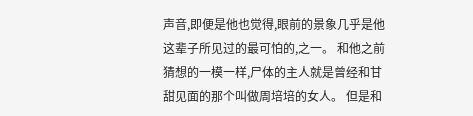声音,即便是他也觉得,眼前的景象几乎是他这辈子所见过的最可怕的,之一。 和他之前猜想的一模一样,尸体的主人就是曾经和甘甜见面的那个叫做周培培的女人。 但是和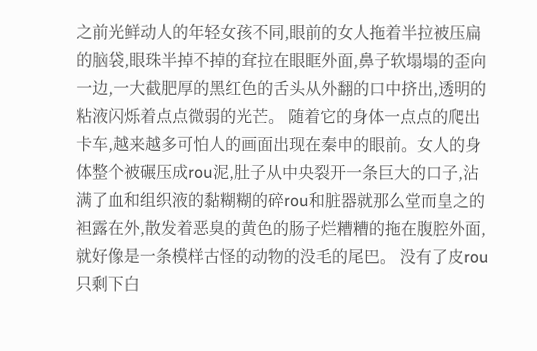之前光鲜动人的年轻女孩不同,眼前的女人拖着半拉被压扁的脑袋,眼珠半掉不掉的耷拉在眼眶外面,鼻子软塌塌的歪向一边,一大截肥厚的黑红色的舌头从外翻的口中挤出,透明的粘液闪烁着点点微弱的光芒。 随着它的身体一点点的爬出卡车,越来越多可怕人的画面出现在秦申的眼前。女人的身体整个被碾压成rou泥,肚子从中央裂开一条巨大的口子,沾满了血和组织液的黏糊糊的碎rou和脏器就那么堂而皇之的袒露在外,散发着恶臭的黄色的肠子烂糟糟的拖在腹腔外面,就好像是一条模样古怪的动物的没毛的尾巴。 没有了皮rou只剩下白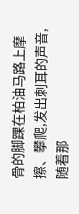骨的脚踝在柏油马路上摩擦、攀爬,发出刺耳的声音,随着那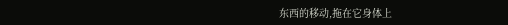东西的移动,拖在它身体上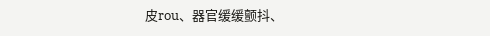皮rou、器官缓缓颤抖、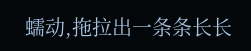蠕动,拖拉出一条条长长